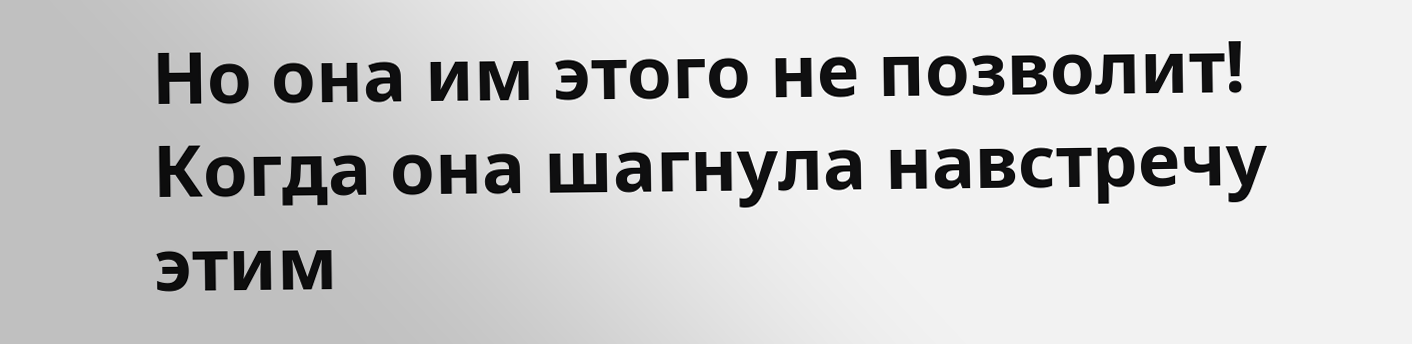Но она им этого не позволит! Когда она шагнула навстречу этим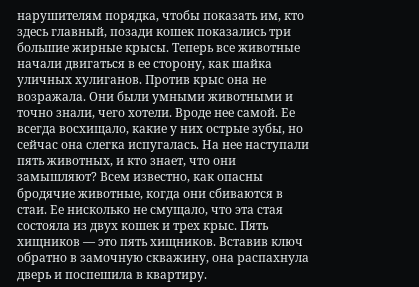нарушителям порядка, чтобы показать им, кто здесь главный, позади кошек показались три большие жирные крысы. Теперь все животные начали двигаться в ее сторону, как шайка уличных хулиганов. Против крыс она не возражала. Они были умными животными и точно знали, чего хотели. Вроде нее самой. Ее всегда восхищало, какие у них острые зубы, но сейчас она слегка испугалась. На нее наступали пять животных, и кто знает, что они замышляют? Всем известно, как опасны бродячие животные, когда они сбиваются в стаи. Ее нисколько не смущало, что эта стая состояла из двух кошек и трех крыс. Пять хищников — это пять хищников. Вставив ключ обратно в замочную скважину, она распахнула дверь и поспешила в квартиру.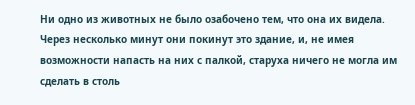Ни одно из животных не было озабочено тем, что она их видела. Через несколько минут они покинут это здание, и, не имея возможности напасть на них с палкой, старуха ничего не могла им сделать в столь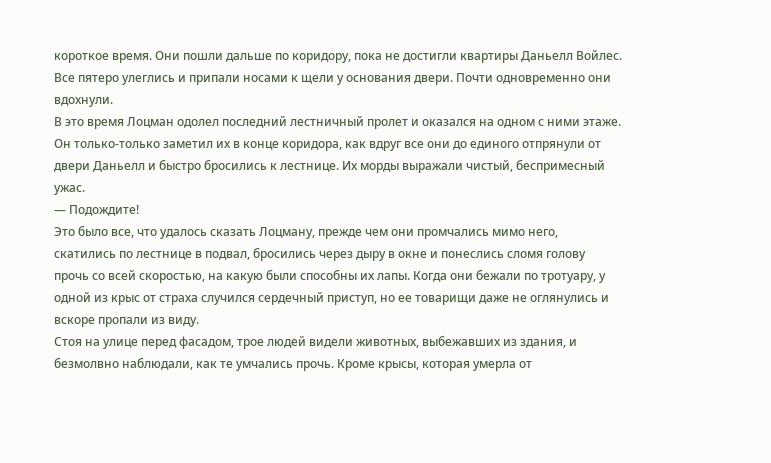короткое время. Они пошли дальше по коридору, пока не достигли квартиры Даньелл Войлес. Все пятеро улеглись и припали носами к щели у основания двери. Почти одновременно они вдохнули.
В это время Лоцман одолел последний лестничный пролет и оказался на одном с ними этаже. Он только-только заметил их в конце коридора, как вдруг все они до единого отпрянули от двери Даньелл и быстро бросились к лестнице. Их морды выражали чистый, беспримесный ужас.
— Подождите!
Это было все, что удалось сказать Лоцману, прежде чем они промчались мимо него, скатились по лестнице в подвал, бросились через дыру в окне и понеслись сломя голову прочь со всей скоростью, на какую были способны их лапы. Когда они бежали по тротуару, у одной из крыс от страха случился сердечный приступ, но ее товарищи даже не оглянулись и вскоре пропали из виду.
Стоя на улице перед фасадом, трое людей видели животных, выбежавших из здания, и безмолвно наблюдали, как те умчались прочь. Кроме крысы, которая умерла от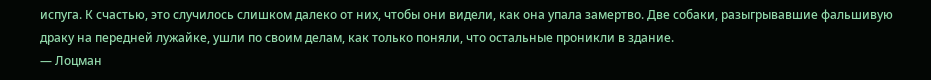испуга. К счастью, это случилось слишком далеко от них, чтобы они видели, как она упала замертво. Две собаки, разыгрывавшие фальшивую драку на передней лужайке, ушли по своим делам, как только поняли, что остальные проникли в здание.
— Лоцман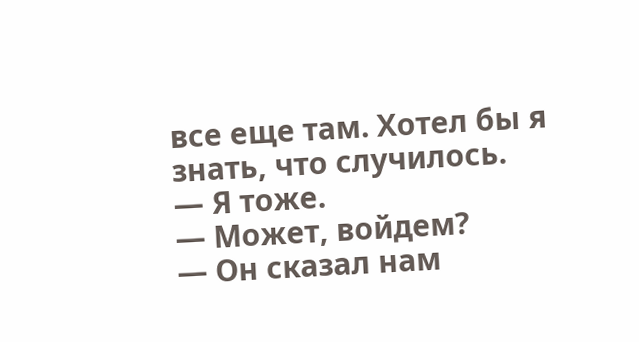все еще там. Хотел бы я знать, что случилось.
— Я тоже.
— Может, войдем?
— Он сказал нам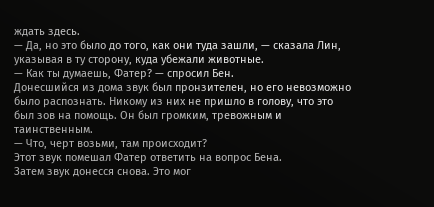ждать здесь.
— Да, но это было до того, как они туда зашли, — сказала Лин, указывая в ту сторону, куда убежали животные.
— Как ты думаешь, Фатер? — спросил Бен.
Донесшийся из дома звук был пронзителен, но его невозможно было распознать. Никому из них не пришло в голову, что это был зов на помощь. Он был громким, тревожным и таинственным.
— Что, черт возьми, там происходит?
Этот звук помешал Фатер ответить на вопрос Бена.
Затем звук донесся снова. Это мог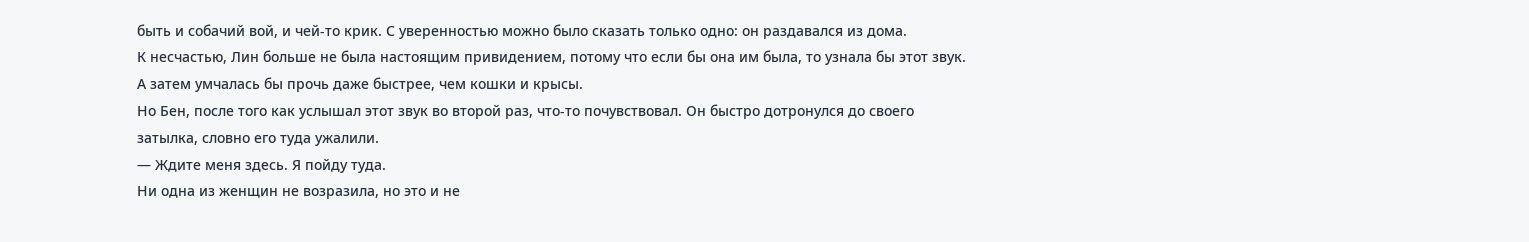быть и собачий вой, и чей-то крик. С уверенностью можно было сказать только одно: он раздавался из дома.
К несчастью, Лин больше не была настоящим привидением, потому что если бы она им была, то узнала бы этот звук. А затем умчалась бы прочь даже быстрее, чем кошки и крысы.
Но Бен, после того как услышал этот звук во второй раз, что-то почувствовал. Он быстро дотронулся до своего затылка, словно его туда ужалили.
— Ждите меня здесь. Я пойду туда.
Ни одна из женщин не возразила, но это и не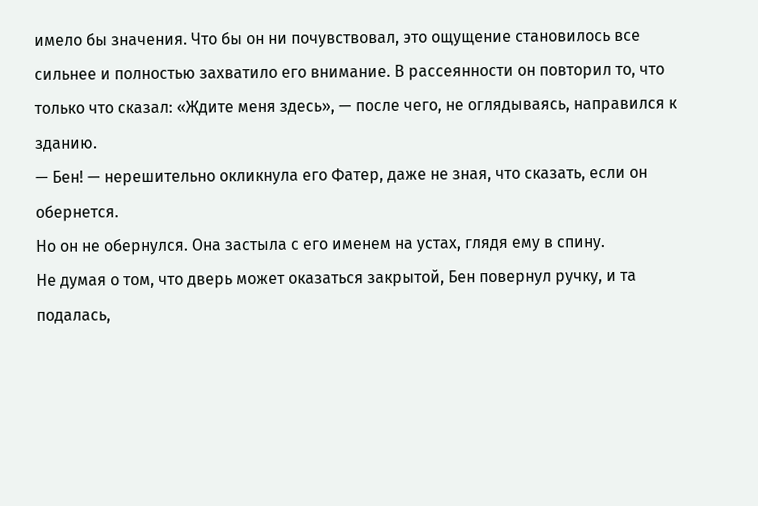имело бы значения. Что бы он ни почувствовал, это ощущение становилось все сильнее и полностью захватило его внимание. В рассеянности он повторил то, что только что сказал: «Ждите меня здесь», — после чего, не оглядываясь, направился к зданию.
— Бен! — нерешительно окликнула его Фатер, даже не зная, что сказать, если он обернется.
Но он не обернулся. Она застыла с его именем на устах, глядя ему в спину.
Не думая о том, что дверь может оказаться закрытой, Бен повернул ручку, и та подалась,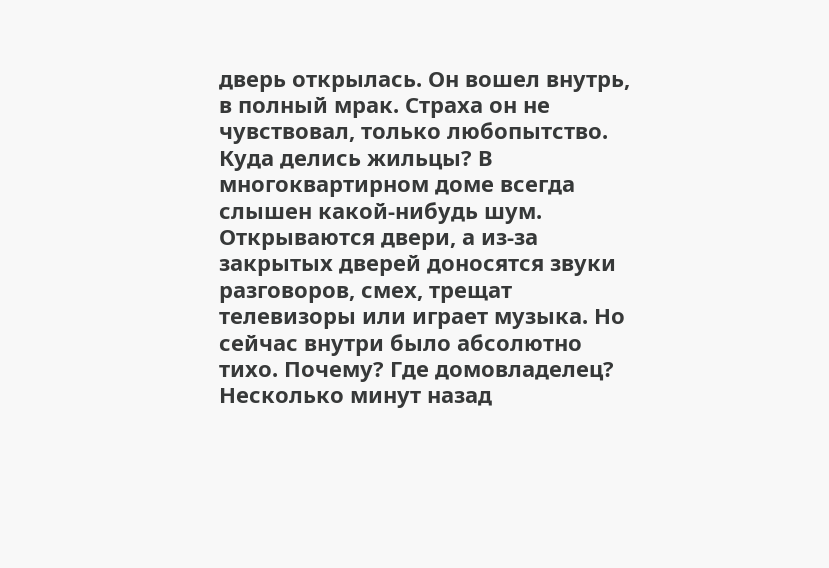дверь открылась. Он вошел внутрь, в полный мрак. Страха он не чувствовал, только любопытство.
Куда делись жильцы? В многоквартирном доме всегда слышен какой-нибудь шум. Открываются двери, а из-за закрытых дверей доносятся звуки разговоров, смех, трещат телевизоры или играет музыка. Но сейчас внутри было абсолютно тихо. Почему? Где домовладелец? Несколько минут назад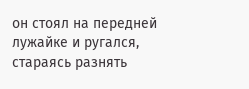он стоял на передней лужайке и ругался, стараясь разнять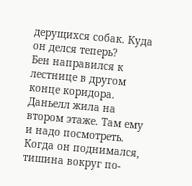дерущихся собак. Куда он делся теперь?
Бен направился к лестнице в другом конце коридора. Даньелл жила на втором этаже. Там ему и надо посмотреть. Когда он поднимался, тишина вокруг по-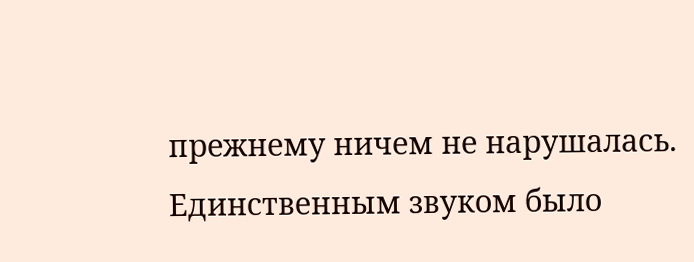прежнему ничем не нарушалась. Единственным звуком было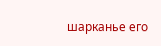шарканье его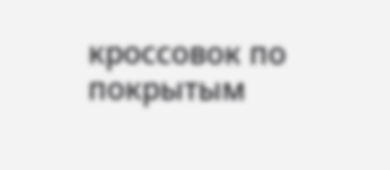кроссовок по покрытым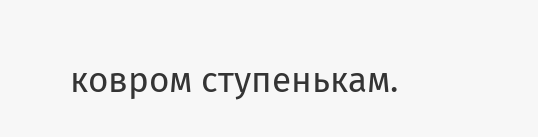ковром ступенькам.